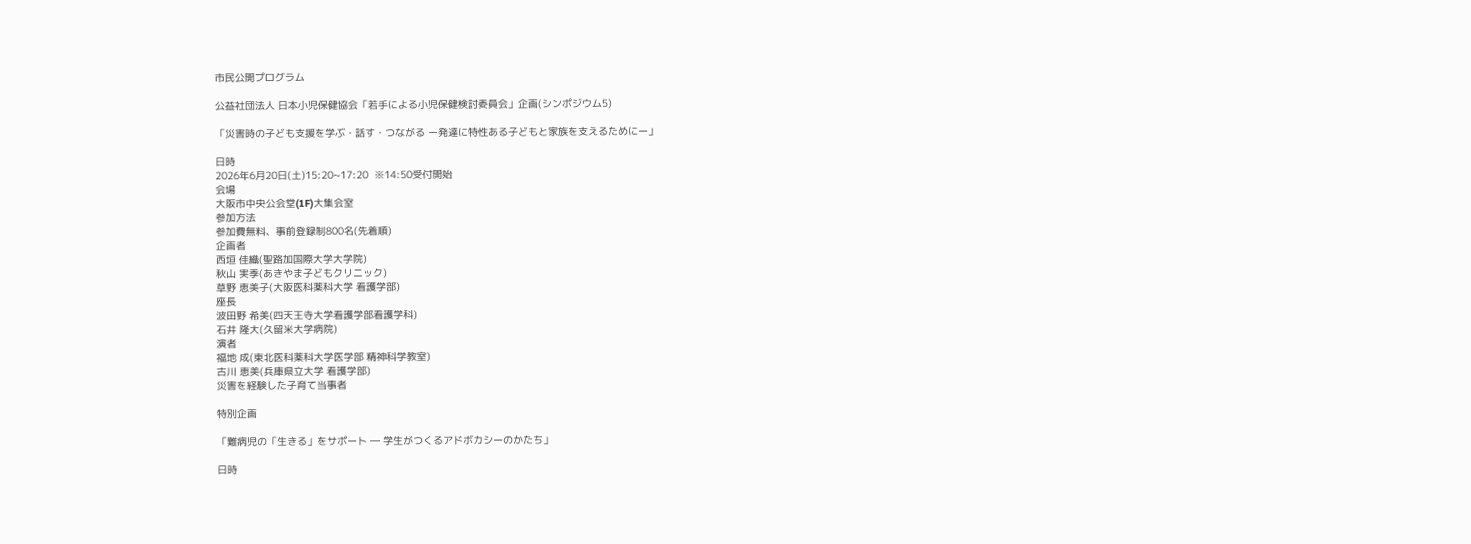市民公開プログラム

公益社団法人 日本小児保健協会「若手による小児保健検討委員会」企画(シンポジウム5)

「災害時の子ども支援を学ぶ・話す・つながる ー発達に特性ある子どもと家族を支えるためにー」

日時
2026年6月20日(土)15:20~17:20  ※14:50受付開始
会場
大阪市中央公会堂(1F)大集会室
参加方法
参加費無料、事前登録制800名(先着順)
企画者
西垣 佳織(聖路加国際大学大学院)
秋山 実季(あきやま子どもクリニック)
草野 恵美子(大阪医科薬科大学 看護学部)
座長
波田野 希美(四天王寺大学看護学部看護学科)
石井 隆大(久留米大学病院)
演者
福地 成(東北医科薬科大学医学部 精神科学教室)
古川 恵美(兵庫県立大学 看護学部)
災害を経験した子育て当事者

特別企画

「難病児の「生きる」をサポート ― 学生がつくるアドボカシーのかたち」

日時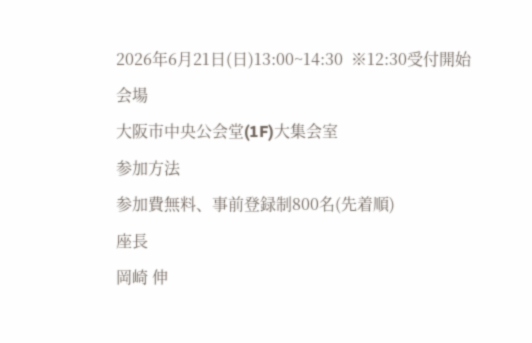2026年6月21日(日)13:00~14:30  ※12:30受付開始
会場
大阪市中央公会堂(1F)大集会室
参加方法
参加費無料、事前登録制800名(先着順)
座長
岡崎 伸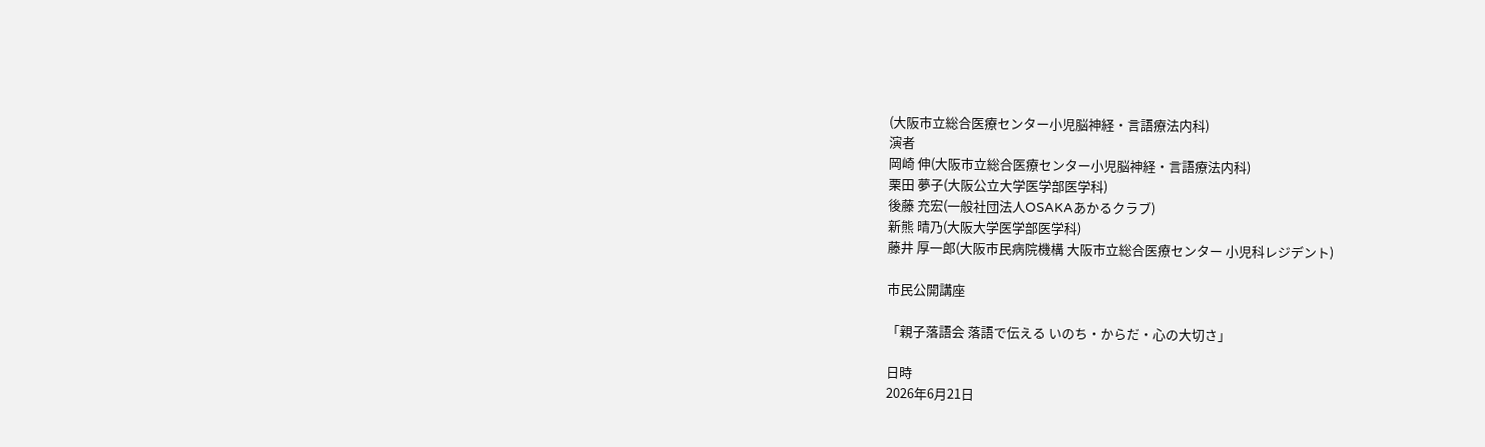(大阪市立総合医療センター小児脳神経・言語療法内科)
演者
岡崎 伸(大阪市立総合医療センター小児脳神経・言語療法内科)
栗田 夢子(大阪公立大学医学部医学科)
後藤 充宏(一般社団法人OSAKAあかるクラブ)
新熊 晴乃(大阪大学医学部医学科)
藤井 厚一郎(大阪市民病院機構 大阪市立総合医療センター 小児科レジデント)

市民公開講座

「親子落語会 落語で伝える いのち・からだ・心の大切さ」

日時
2026年6月21日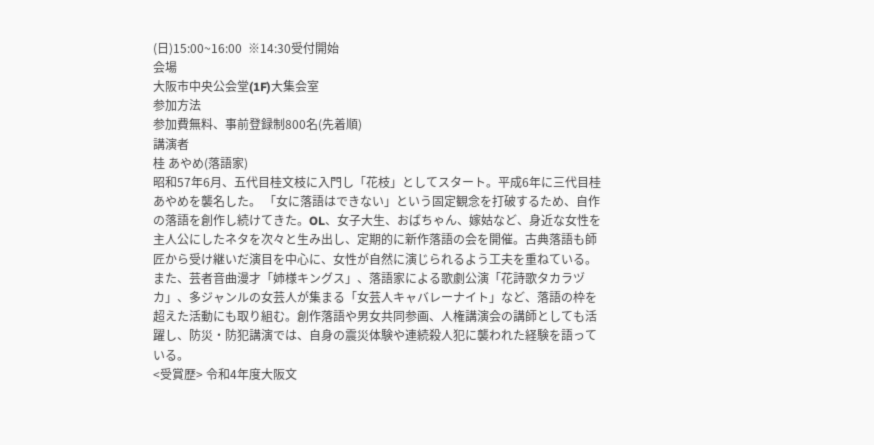(日)15:00~16:00  ※14:30受付開始
会場
大阪市中央公会堂(1F)大集会室
参加方法
参加費無料、事前登録制800名(先着順)
講演者
桂 あやめ(落語家)
昭和57年6月、五代目桂文枝に入門し「花枝」としてスタート。平成6年に三代目桂あやめを襲名した。 「女に落語はできない」という固定観念を打破するため、自作の落語を創作し続けてきた。OL、女子大生、おばちゃん、嫁姑など、身近な女性を主人公にしたネタを次々と生み出し、定期的に新作落語の会を開催。古典落語も師匠から受け継いだ演目を中心に、女性が自然に演じられるよう工夫を重ねている。
また、芸者音曲漫才「姉様キングス」、落語家による歌劇公演「花詩歌タカラヅカ」、多ジャンルの女芸人が集まる「女芸人キャバレーナイト」など、落語の枠を超えた活動にも取り組む。創作落語や男女共同参画、人権講演会の講師としても活躍し、防災・防犯講演では、自身の震災体験や連続殺人犯に襲われた経験を語っている。
<受賞歴> 令和4年度大阪文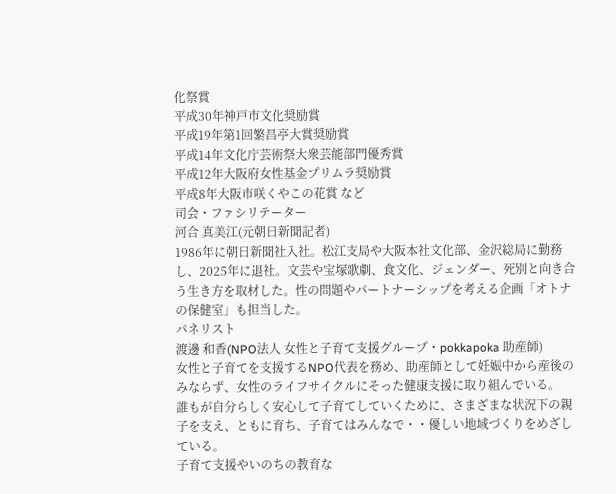化祭賞
平成30年神戸市文化奨励賞
平成19年第1回繁昌亭大賞奨励賞
平成14年文化庁芸術祭大衆芸能部門優秀賞
平成12年大阪府女性基金プリムラ奨励賞
平成8年大阪市咲くやこの花賞 など
司会・ファシリテーター
河合 真美江(元朝日新聞記者)
1986年に朝日新聞社入社。松江支局や大阪本社文化部、金沢総局に勤務し、2025年に退社。文芸や宝塚歌劇、食文化、ジェンダー、死別と向き合う生き方を取材した。性の問題やパートナーシップを考える企画「オトナの保健室」も担当した。
パネリスト
渡邊 和香(NPO法人 女性と子育て支援グループ・pokkapoka 助産師)
女性と子育てを支援するNPO代表を務め、助産師として妊娠中から産後のみならず、女性のライフサイクルにそった健康支援に取り組んでいる。
誰もが自分らしく安心して子育てしていくために、さまざまな状況下の親子を支え、ともに育ち、子育てはみんなで・・優しい地域づくりをめざしている。
子育て支援やいのちの教育な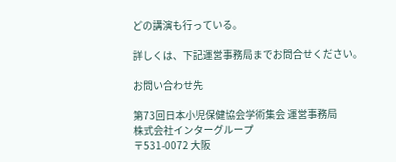どの講演も行っている。

詳しくは、下記運営事務局までお問合せください。

お問い合わせ先

第73回日本小児保健協会学術集会 運営事務局
株式会社インターグループ
〒531-0072 大阪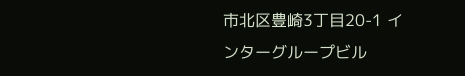市北区豊崎3丁目20-1 インターグループビル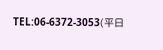TEL:06-6372-3053(平日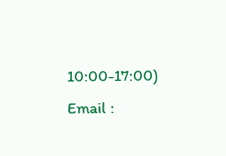10:00-17:00)
Email :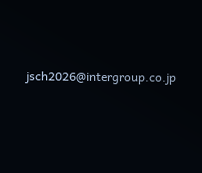jsch2026@intergroup.co.jp